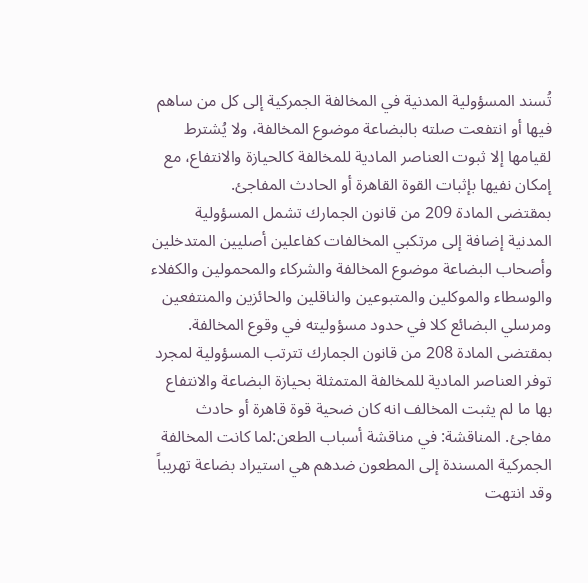تُسند المسؤولية المدنية في المخالفة الجمركية إلى كل من ساهم فيها أو انتفعت صلته بالبضاعة موضوع المخالفة، ولا يُشترط لقيامها إلا ثبوت العناصر المادية للمخالفة كالحيازة والانتفاع، مع إمكان نفيها بإثبات القوة القاهرة أو الحادث المفاجئ.
بمقتضى المادة 209 من قانون الجمارك تشمل المسؤولية المدنية إضافة إلى مرتكبي المخالفات كفاعلين أصليين المتدخلين وأصحاب البضاعة موضوع المخالفة والشركاء والمحمولين والكفلاء والوسطاء والموكلين والمتبوعين والناقلين والحائزين والمنتفعين ومرسلي البضائع كلا في حدود مسؤوليته في وقوع المخالفة. بمقتضى المادة 208 من قانون الجمارك تترتب المسؤولية لمجرد توفر العناصر المادية للمخالفة المتمثلة بحيازة البضاعة والانتفاع بها ما لم يثبت المخالف انه كان ضحية قوة قاهرة أو حادث مفاجئ. المناقشة: في مناقشة أسباب الطعن:لما كانت المخالفة الجمركية المسندة إلى المطعون ضدهم هي استيراد بضاعة تهريباً وقد انتهت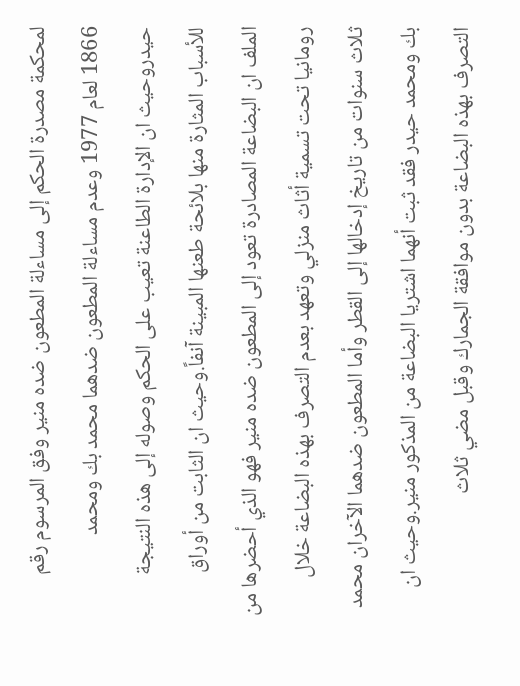لمحكمة مصدرة الحكم إلى مساءلة المطعون ضده منير وفق المرسوم رقم 1866 لعام 1977 وعدم مساءلة المطعون ضدهما محمد بك ومحمد حيدروحيث ان الإدارة الطاعنة تعيب على الحكم وصوله إلى هذه النتيجة للأسباب المثارة منها بلائحة طعنها المبينة آنفاً.وحيث ان الثابت من أوراق الملف ان البضاعة المصادرة تعود إلى المطعون ضده منير فهو الذي أحضرها من رومانيا تحت تسمية أثاث منزلي وتعهد بعدم التصرف بهذه البضاعة خلال ثلاث سنوات من تاريخ إدخالها إلى القطر وأما المطعون ضدهما الآخران محمد بك ومحمد حيدر فقد ثبت أنهما اشتريا البضاعة من المذكور منير.وحيث ان التصرف بهذه البضاعة بدون موافقة الجمارك وقبل مضي ثلاث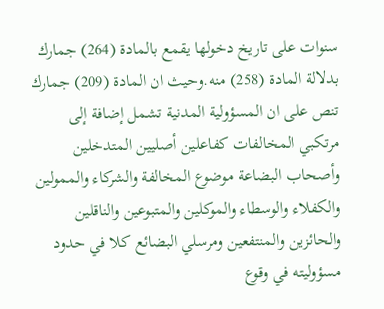سنوات على تاريخ دخولها يقمع بالمادة (264) جمارك بدلالة المادة (258) منه.وحيث ان المادة (209) جمارك تنص على ان المسؤولية المدنية تشمل إضافة إلى مرتكبي المخالفات كفاعلين أصليين المتدخلين وأصحاب البضاعة موضوع المخالفة والشركاء والممولين والكفلاء والوسطاء والموكلين والمتبوعين والناقلين والحائزين والمنتفعين ومرسلي البضائع كلا في حدود مسؤوليته في وقوع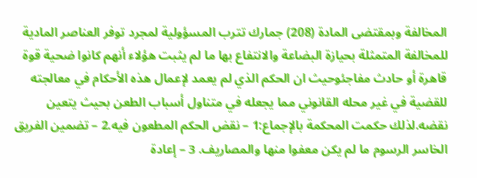المخالفة وبمقتضى المادة (208) جمارك تترب المسؤولية لمجرد توفر العناصر المادية للمخالفة المتمثلة بحيازة البضاعة والانتفاع بها ما لم يثبت هؤلاء أنهم كانوا ضحية قوة قاهرة أو حادث مفاجئوحيث ان الحكم الذي لم يعمد لإعمال هذه الأحكام في معالجته للقضية في غير محله القانوني مما يجعله في متناول أسباب الطعن بحيث يتعين نقضه.لذلك حكمت المحكمة بالإجماع:1 – نقض الحكم المطعون فيه.2 – تضمين الفريق الخاسر الرسوم ما لم يكن معفوا منها والمصاريف. 3 – إعادة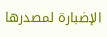الإضبارة لمصدرها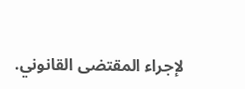لإجراء المقتضى القانوني.